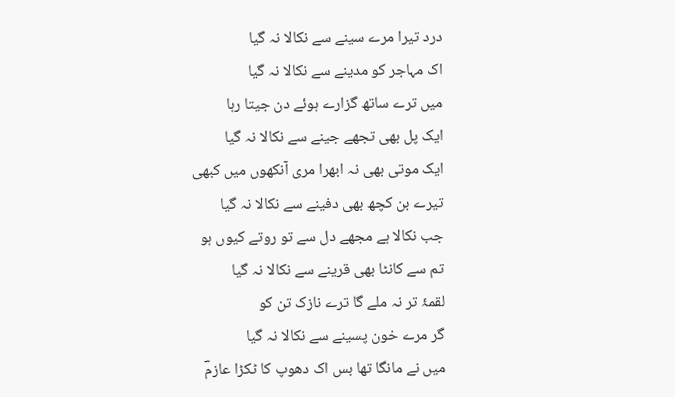درد تیرا مرے سینے سے نکالا نہ گیا
اک مہاجر کو مدینے سے نکالا نہ گیا
میں ترے ساتھ گزارے ہوئے دن جیتا رہا
ایک پل بھی تجھے جینے سے نکالا نہ گیا
ایک موتی بھی نہ ابھرا مری آنکھوں میں کبھی
تیرے بن کچھ بھی دفینے سے نکالا نہ گیا
جب نکالا ہے مجھے دل سے تو روتے کیوں ہو
تم سے کانٹا بھی قرینے سے نکالا نہ گیا
لقمۂ تر نہ ملے گا ترے نازک تن کو
گر مرے خون پسینے سے نکالا نہ گیا
میں نے مانگا تھا بس اک دھوپ کا ٹکڑا عازمؔ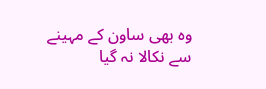وہ بھی ساون کے مہینے سے نکالا نہ گیا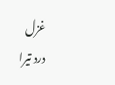غزل
درد تیرا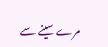مرے سینے سے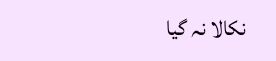نکالا نہ گیا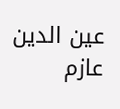عین الدین عازم